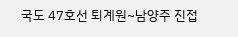국도 47호선 퇴계원~남양주 진접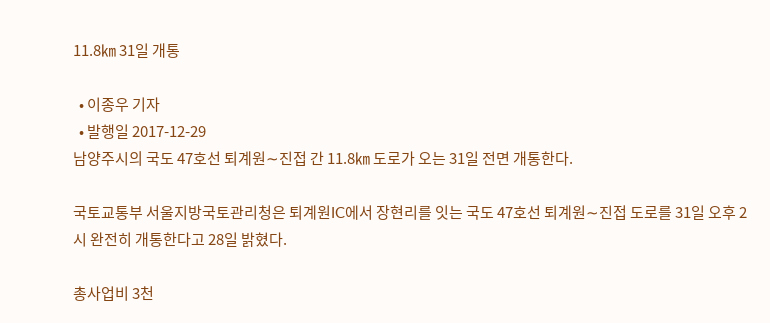11.8㎞ 31일 개통

  • 이종우 기자
  • 발행일 2017-12-29
남양주시의 국도 47호선 퇴계원∼진접 간 11.8㎞ 도로가 오는 31일 전면 개통한다.

국토교통부 서울지방국토관리청은 퇴계원IC에서 장현리를 잇는 국도 47호선 퇴계원∼진접 도로를 31일 오후 2시 완전히 개통한다고 28일 밝혔다.

총사업비 3천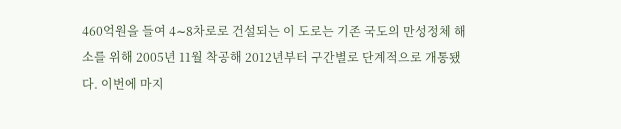460억원을 들여 4∼8차로로 건설되는 이 도로는 기존 국도의 만성정체 해소를 위해 2005년 11월 착공해 2012년부터 구간별로 단계적으로 개통됐다. 이번에 마지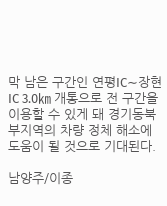막 남은 구간인 연평IC∼장현IC 3.0㎞ 개통으로 전 구간을 이용할 수 있게 돼 경기동북부지역의 차량 정체 해소에 도움이 될 것으로 기대된다.

남양주/이종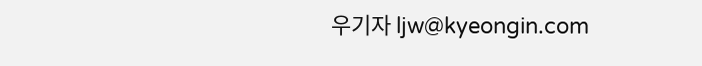우기자 ljw@kyeongin.com